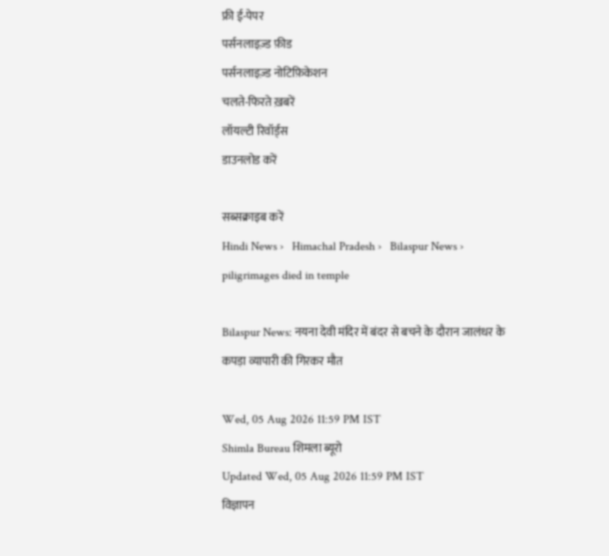फ्री ई-पेपर
पर्सनलाइज़्ड फ़ीड
पर्सनलाइज़्ड नोटिफ़िकेशन
चलते-फिरते ख़बरें
लॉयल्टी रिवॉर्ड्स
डाउनलोड करें

सब्सक्राइब करें
Hindi News ›   Himachal Pradesh ›   Bilaspur News ›   piligrimages died in temple

Bilaspur News: नयना देवी मंदिर में बंदर से बचने के दौरान जालंधर के कपड़ा व्यापारी की गिरकर मौत

Wed, 05 Aug 2026 11:59 PM IST
Shimla Bureau शिमला ब्यूरो
Updated Wed, 05 Aug 2026 11:59 PM IST
विज्ञापन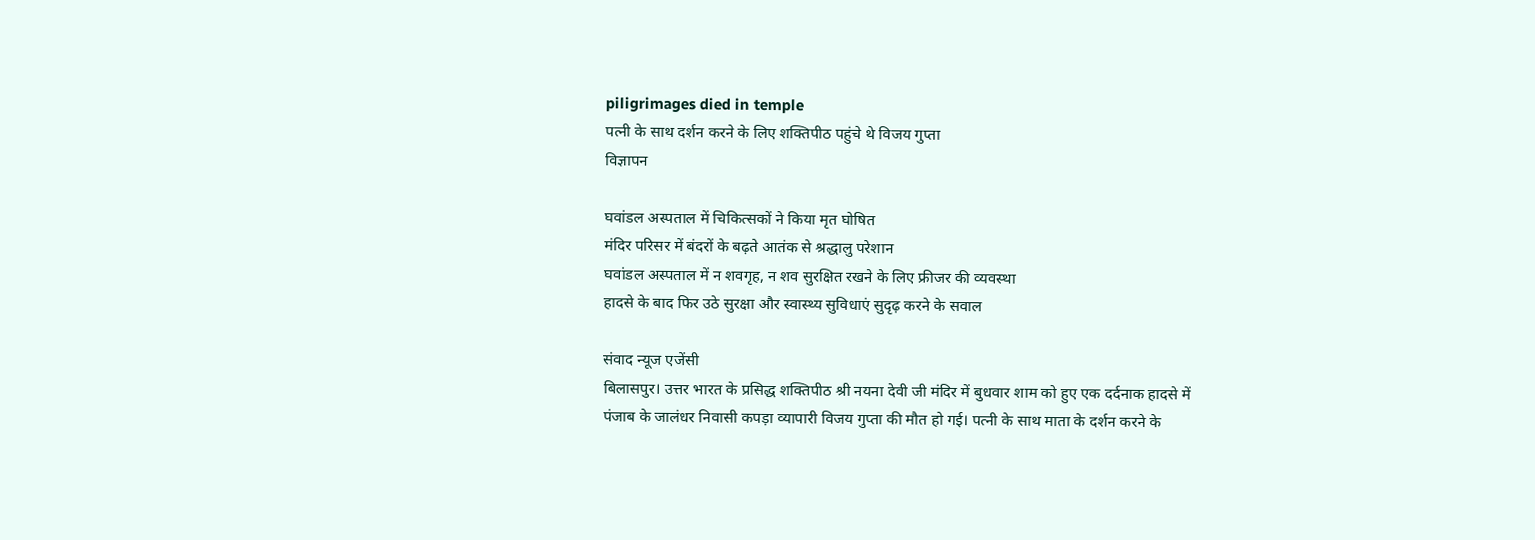piligrimages died in temple
पत्नी के साथ दर्शन करने के लिए शक्तिपीठ पहुंचे थे विजय गुप्ता
विज्ञापन

घवांडल अस्पताल में चिकित्सकों ने किया मृत घोषित
मंदिर परिसर में बंदरों के बढ़ते आतंक से श्रद्धालु परेशान
घवांडल अस्पताल में न शवगृह, न शव सुरक्षित रखने के लिए फ्रीजर की व्यवस्था
हादसे के बाद फिर उठे सुरक्षा और स्वास्थ्य सुविधाएं सुदृढ़ करने के सवाल

संवाद न्यूज एजेंसी
बिलासपुर। उत्तर भारत के प्रसिद्ध शक्तिपीठ श्री नयना देवी जी मंदिर में बुधवार शाम को हुए एक दर्दनाक हादसे में पंजाब के जालंधर निवासी कपड़ा व्यापारी विजय गुप्ता की मौत हो गई। पत्नी के साथ माता के दर्शन करने के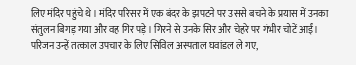लिए मंदिर पहुंचे थे। मंदिर परिसर में एक बंदर के झपटने पर उससे बचने के प्रयास में उनका संतुलन बिगड़ गया और वह गिर पड़े। गिरने से उनके सिर और चेहरे पर गंभीर चोटें आईं। परिजन उन्हें तत्काल उपचार के लिए सिविल अस्पताल घवांडल ले गए,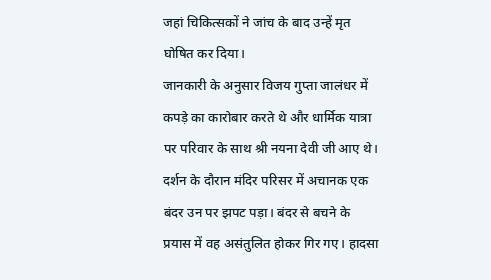जहां चिकित्सकों ने जांच के बाद उन्हें मृत घोषित कर दिया।
जानकारी के अनुसार विजय गुप्ता जालंधर में कपड़े का कारोबार करते थे और धार्मिक यात्रा पर परिवार के साथ श्री नयना देवी जी आए थे। दर्शन के दौरान मंदिर परिसर में अचानक एक बंदर उन पर झपट पड़ा। बंदर से बचने के प्रयास में वह असंतुलित होकर गिर गए। हादसा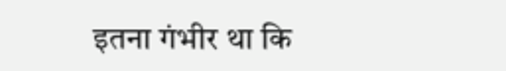इतना गंभीर था कि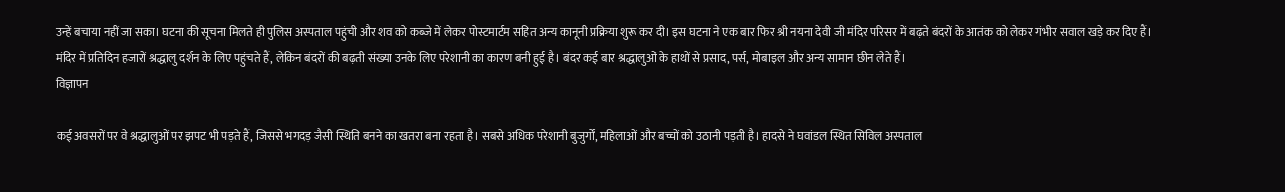उन्हें बचाया नहीं जा सका। घटना की सूचना मिलते ही पुलिस अस्पताल पहुंची और शव को कब्जे में लेकर पोस्टमार्टम सहित अन्य कानूनी प्रक्रिया शुरू कर दी। इस घटना ने एक बार फिर श्री नयना देवी जी मंदिर परिसर में बढ़ते बंदरों के आतंक को लेकर गंभीर सवाल खड़े कर दिए हैं। मंदिर में प्रतिदिन हजारों श्रद्धालु दर्शन के लिए पहुंचते हैं, लेकिन बंदरों की बढ़ती संख्या उनके लिए परेशानी का कारण बनी हुई है। बंदर कई बार श्रद्धालुओं के हाथों से प्रसाद, पर्स, मोबाइल और अन्य सामान छीन लेते हैं।
विज्ञापन

कई अवसरों पर वे श्रद्धालुओं पर झपट भी पड़ते हैं, जिससे भगदड़ जैसी स्थिति बनने का खतरा बना रहता है। सबसे अधिक परेशानी बुजुर्गों, महिलाओं और बच्चों को उठानी पड़ती है। हादसे ने घवांडल स्थित सिविल अस्पताल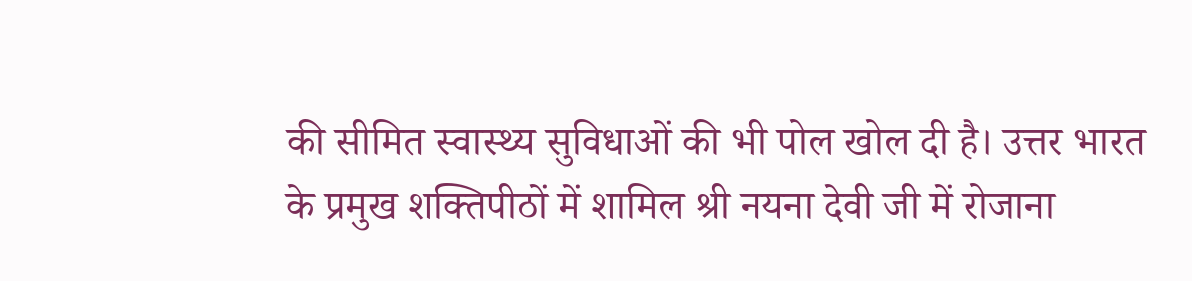की सीमित स्वास्थ्य सुविधाओं की भी पोल खोल दी है। उत्तर भारत के प्रमुख शक्तिपीठों में शामिल श्री नयना देवी जी में रोजाना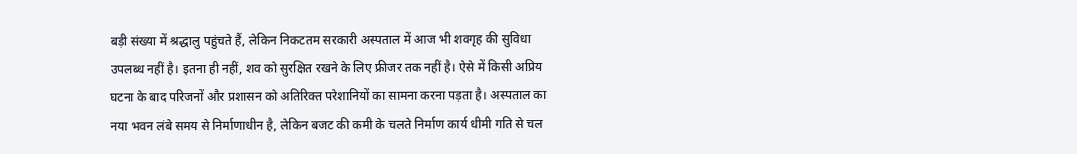बड़ी संख्या में श्रद्धालु पहुंचते हैं, लेकिन निकटतम सरकारी अस्पताल में आज भी शवगृह की सुविधा उपलब्ध नहीं है। इतना ही नहीं, शव को सुरक्षित रखने के लिए फ्रीजर तक नहीं है। ऐसे में किसी अप्रिय घटना के बाद परिजनों और प्रशासन को अतिरिक्त परेशानियों का सामना करना पड़ता है। अस्पताल का नया भवन लंबे समय से निर्माणाधीन है, लेकिन बजट की कमी के चलते निर्माण कार्य धीमी गति से चल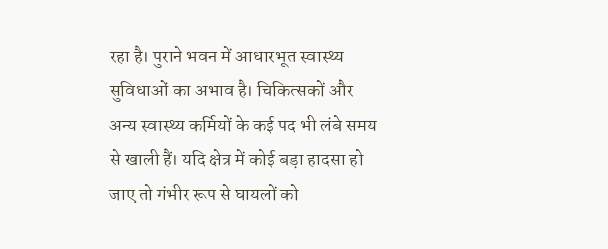रहा है। पुराने भवन में आधारभूत स्वास्थ्य सुविधाओं का अभाव है। चिकित्सकों और अन्य स्वास्थ्य कर्मियों के कई पद भी लंबे समय से खाली हैं। यदि क्षेत्र में कोई बड़ा हादसा हो जाए तो गंभीर रूप से घायलों को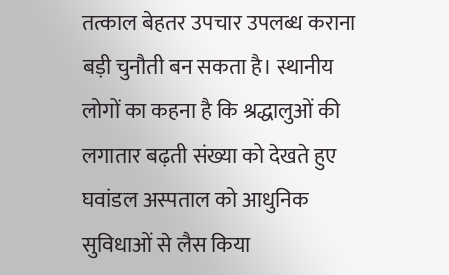तत्काल बेहतर उपचार उपलब्ध कराना बड़ी चुनौती बन सकता है। स्थानीय लोगों का कहना है कि श्रद्धालुओं की लगातार बढ़ती संख्या को देखते हुए घवांडल अस्पताल को आधुनिक सुविधाओं से लैस किया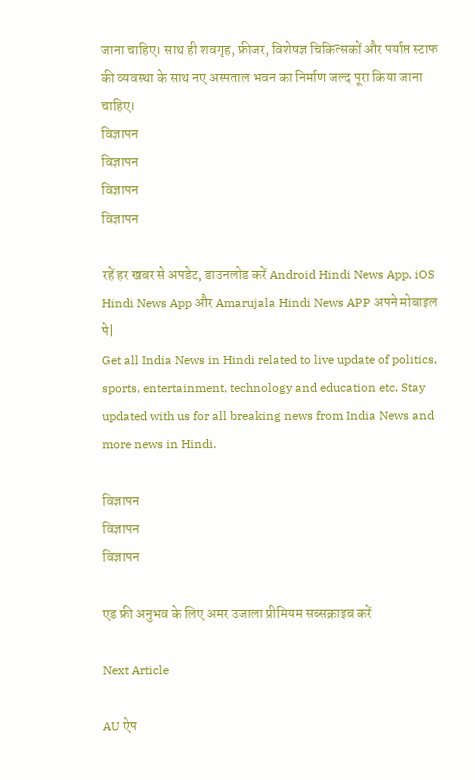जाना चाहिए। साथ ही शवगृह, फ्रीजर, विशेषज्ञ चिकित्सकों और पर्याप्त स्टाफ की व्यवस्था के साथ नए अस्पताल भवन का निर्माण जल्द पूरा किया जाना चाहिए।
विज्ञापन
विज्ञापन
विज्ञापन
विज्ञापन

रहें हर खबर से अपडेट, डाउनलोड करें Android Hindi News App, iOS Hindi News App और Amarujala Hindi News APP अपने मोबाइल पे|
Get all India News in Hindi related to live update of politics, sports, entertainment, technology and education etc. Stay updated with us for all breaking news from India News and more news in Hindi.

विज्ञापन
विज्ञापन
विज्ञापन

एड फ्री अनुभव के लिए अमर उजाला प्रीमियम सब्सक्राइब करें

Next Article

AU ऐप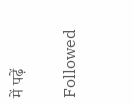में पढ़ें

Followed